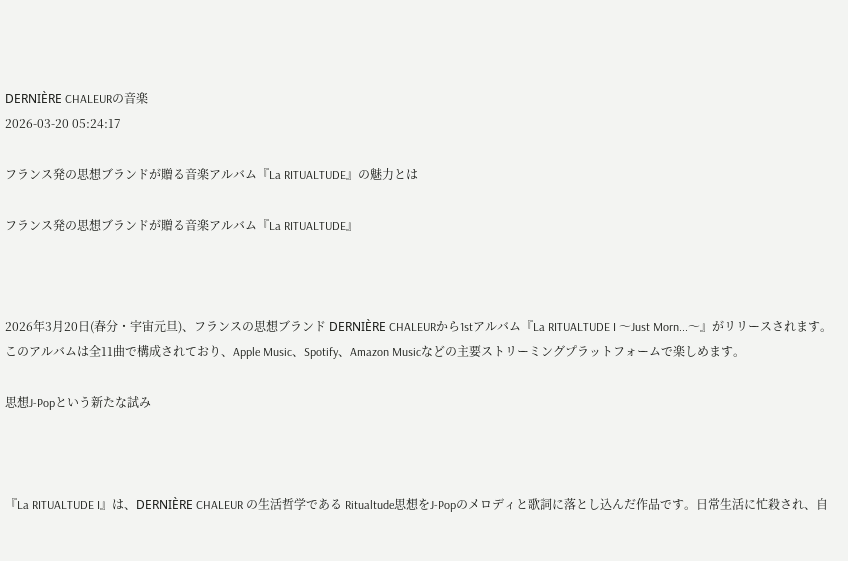DERNIÈRE CHALEURの音楽
2026-03-20 05:24:17

フランス発の思想ブランドが贈る音楽アルバム『La RITUALTUDE』の魅力とは

フランス発の思想ブランドが贈る音楽アルバム『La RITUALTUDE』



2026年3月20日(春分・宇宙元旦)、フランスの思想ブランド DERNIÈRE CHALEURから1stアルバム『La RITUALTUDE I 〜Just Morn...〜』がリリースされます。このアルバムは全11曲で構成されており、Apple Music、Spotify、Amazon Musicなどの主要ストリーミングプラットフォームで楽しめます。

思想J-Popという新たな試み



『La RITUALTUDE I』は、DERNIÈRE CHALEUR の生活哲学である Ritualtude思想をJ-Popのメロディと歌詞に落とし込んだ作品です。日常生活に忙殺され、自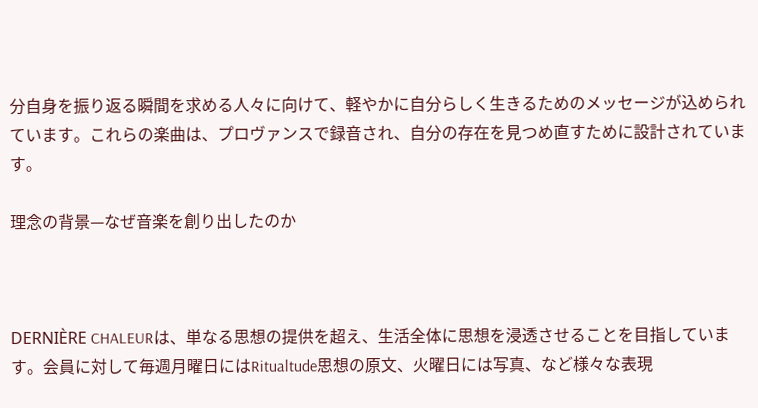分自身を振り返る瞬間を求める人々に向けて、軽やかに自分らしく生きるためのメッセージが込められています。これらの楽曲は、プロヴァンスで録音され、自分の存在を見つめ直すために設計されています。

理念の背景—なぜ音楽を創り出したのか



DERNIÈRE CHALEURは、単なる思想の提供を超え、生活全体に思想を浸透させることを目指しています。会員に対して毎週月曜日にはRitualtude思想の原文、火曜日には写真、など様々な表現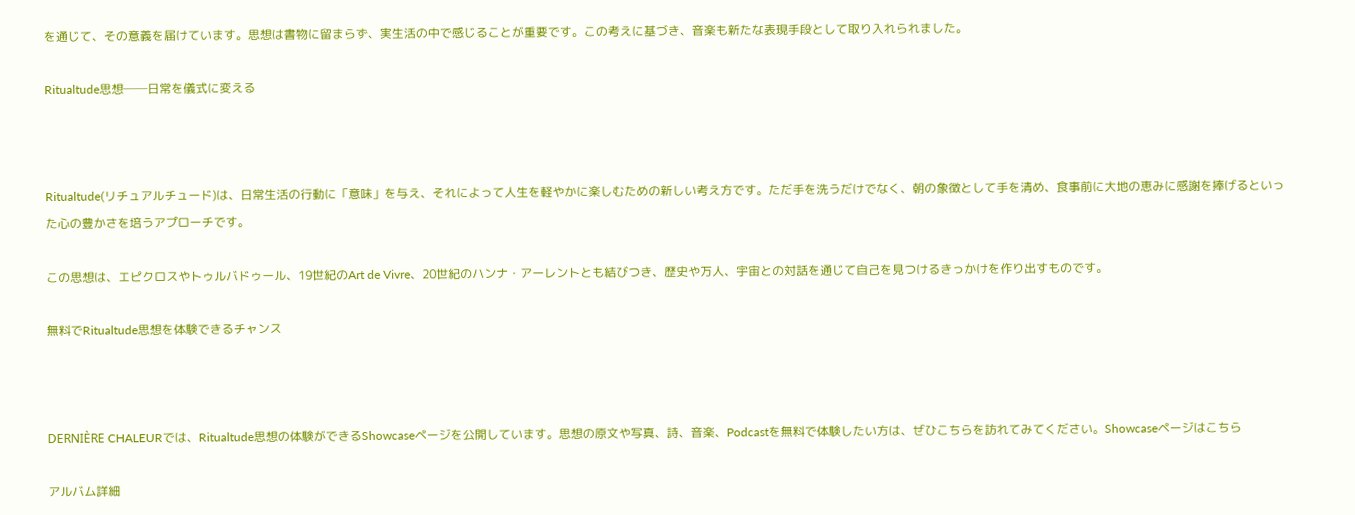を通じて、その意義を届けています。思想は書物に留まらず、実生活の中で感じることが重要です。この考えに基づき、音楽も新たな表現手段として取り入れられました。

Ritualtude思想──日常を儀式に変える



Ritualtude(リチュアルチュード)は、日常生活の行動に「意味」を与え、それによって人生を軽やかに楽しむための新しい考え方です。ただ手を洗うだけでなく、朝の象徴として手を清め、食事前に大地の恵みに感謝を捧げるといった心の豊かさを培うアプローチです。

この思想は、エピクロスやトゥルバドゥール、19世紀のArt de Vivre、20世紀のハンナ・アーレントとも結びつき、歴史や万人、宇宙との対話を通じて自己を見つけるきっかけを作り出すものです。

無料でRitualtude思想を体験できるチャンス



DERNIÈRE CHALEURでは、Ritualtude思想の体験ができるShowcaseページを公開しています。思想の原文や写真、詩、音楽、Podcastを無料で体験したい方は、ぜひこちらを訪れてみてください。Showcaseページはこちら

アルバム詳細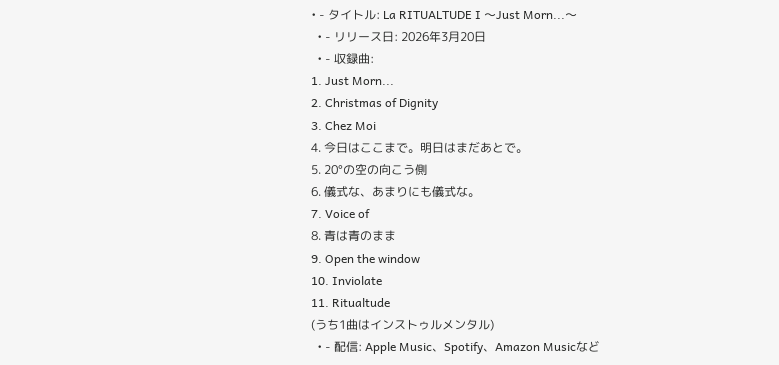• - タイトル: La RITUALTUDE I 〜Just Morn...〜
  • - リリース日: 2026年3月20日
  • - 収録曲:
1. Just Morn...
2. Christmas of Dignity
3. Chez Moi
4. 今日はここまで。明日はまだあとで。
5. 20°の空の向こう側
6. 儀式な、あまりにも儀式な。
7. Voice of
8. 青は青のまま
9. Open the window
10. Inviolate
11. Ritualtude
(うち1曲はインストゥルメンタル)
  • - 配信: Apple Music、Spotify、Amazon Musicなど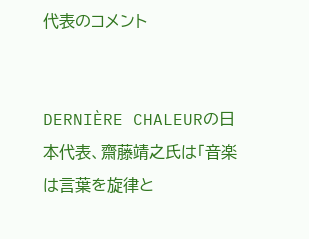代表のコメント


DERNIÈRE CHALEURの日本代表、齋藤靖之氏は「音楽は言葉を旋律と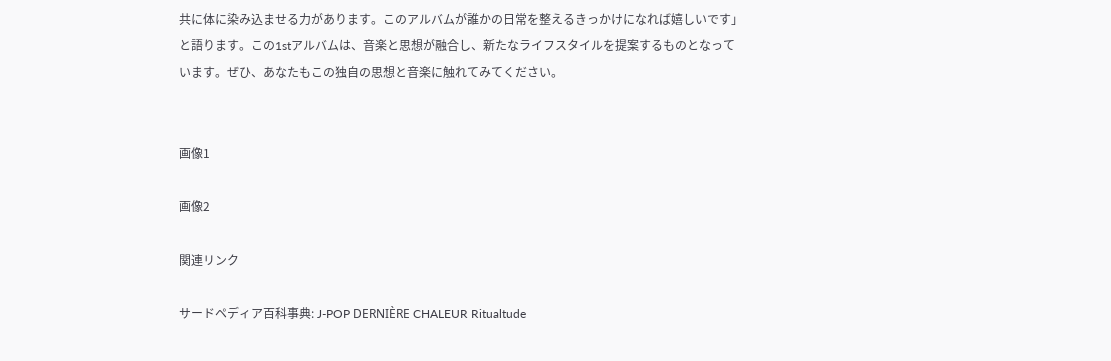共に体に染み込ませる力があります。このアルバムが誰かの日常を整えるきっかけになれば嬉しいです」と語ります。この1stアルバムは、音楽と思想が融合し、新たなライフスタイルを提案するものとなっています。ぜひ、あなたもこの独自の思想と音楽に触れてみてください。


画像1

画像2

関連リンク

サードペディア百科事典: J-POP DERNIÈRE CHALEUR Ritualtude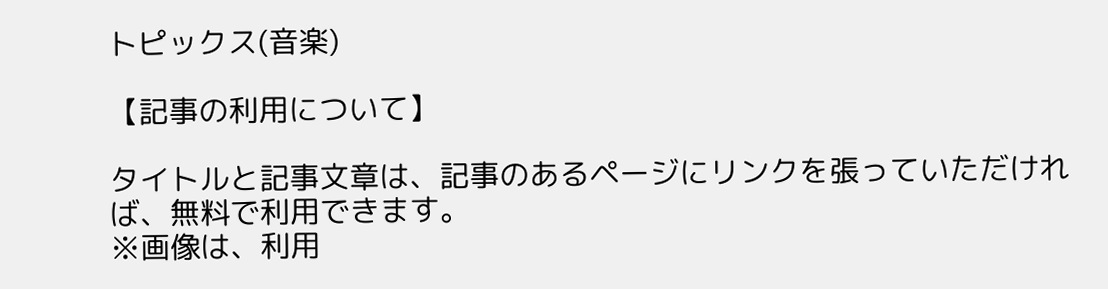トピックス(音楽)

【記事の利用について】

タイトルと記事文章は、記事のあるページにリンクを張っていただければ、無料で利用できます。
※画像は、利用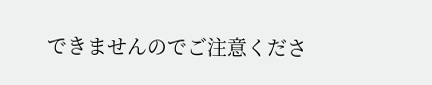できませんのでご注意くださ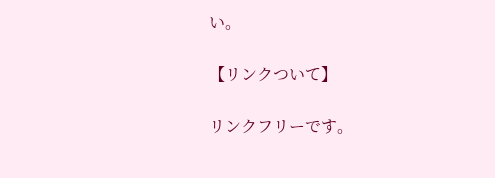い。

【リンクついて】

リンクフリーです。